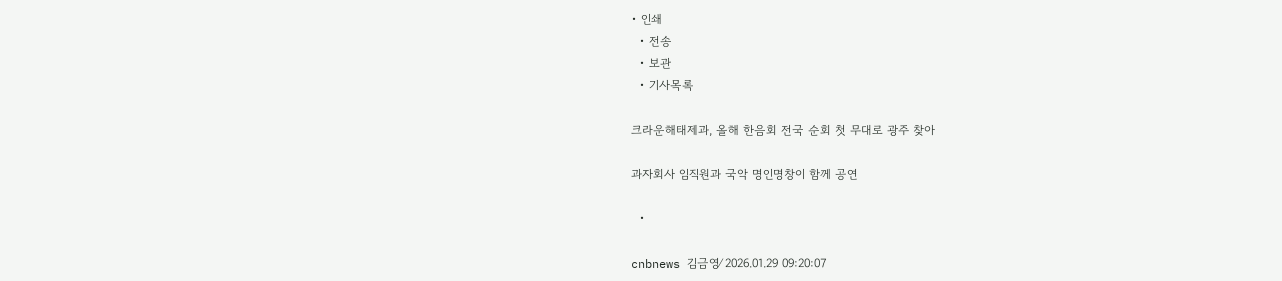• 인쇄
  • 전송
  • 보관
  • 기사목록

크라운해태제과, 올해 한음회 전국 순회 첫 무대로 광주 찾아

과자회사 임직원과 국악 명인명창이 함께 공연

  •

cnbnews 김금영⁄ 2026.01.29 09:20:07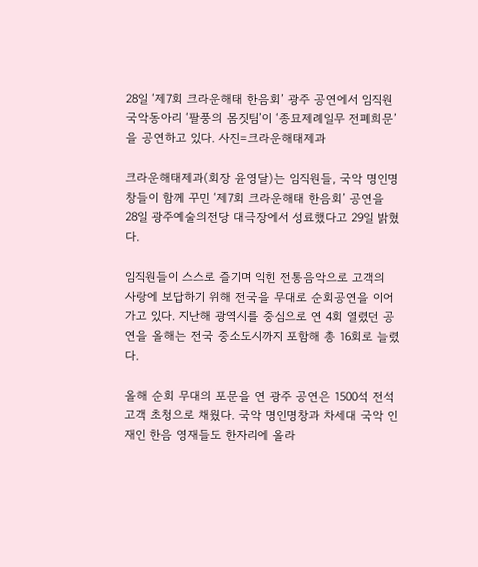28일 ‘제7회 크라운해태 한음회’ 광주 공연에서 임직원 국악동아리 ‘팔풍의 몸짓팀’이 ‘종묘제례일무 전폐희문’을 공연하고 있다. 사진=크라운해태제과

크라운해태제과(회장 윤영달)는 임직원들, 국악 명인명창들이 함께 꾸민 ‘제7회 크라운해태 한음회’ 공연을 28일 광주예술의전당 대극장에서 성료했다고 29일 밝혔다.

임직원들이 스스로 즐기며 익힌 전통음악으로 고객의 사랑에 보답하기 위해 전국을 무대로 순회공연을 이어가고 있다. 지난해 광역시를 중심으로 연 4회 열렸던 공연을 올해는 전국 중소도시까지 포함해 총 16회로 늘렸다.

올해 순회 무대의 포문을 연 광주 공연은 1500석 전석 고객 초청으로 채웠다. 국악 명인명창과 차세대 국악 인재인 한음 영재들도 한자리에 올라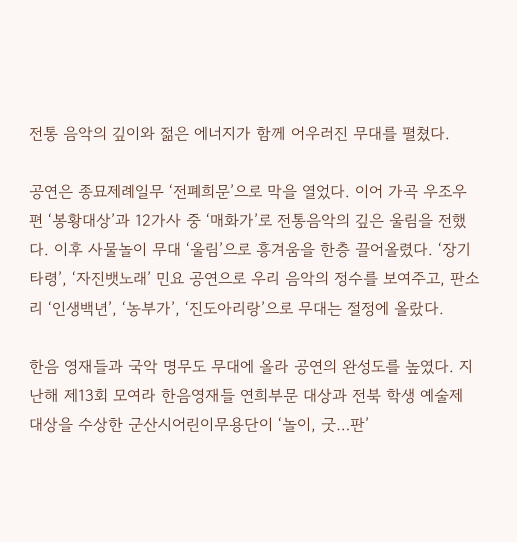전통 음악의 깊이와 젊은 에너지가 함께 어우러진 무대를 펼쳤다.

공연은 종묘제례일무 ‘전폐희문’으로 막을 열었다. 이어 가곡 우조우편 ‘봉황대상’과 12가사 중 ‘매화가’로 전통음악의 깊은 울림을 전했다. 이후 사물놀이 무대 ‘울림’으로 흥겨움을 한층 끌어올렸다. ‘장기타령’, ‘자진뱃노래’ 민요 공연으로 우리 음악의 정수를 보여주고, 판소리 ‘인생백년’, ‘농부가’, ‘진도아리랑’으로 무대는 절정에 올랐다.

한음 영재들과 국악 명무도 무대에 올라 공연의 완성도를 높였다. 지난해 제13회 모여라 한음영재들 연희부문 대상과 전북 학생 예술제 대상을 수상한 군산시어린이무용단이 ‘놀이, 굿…판’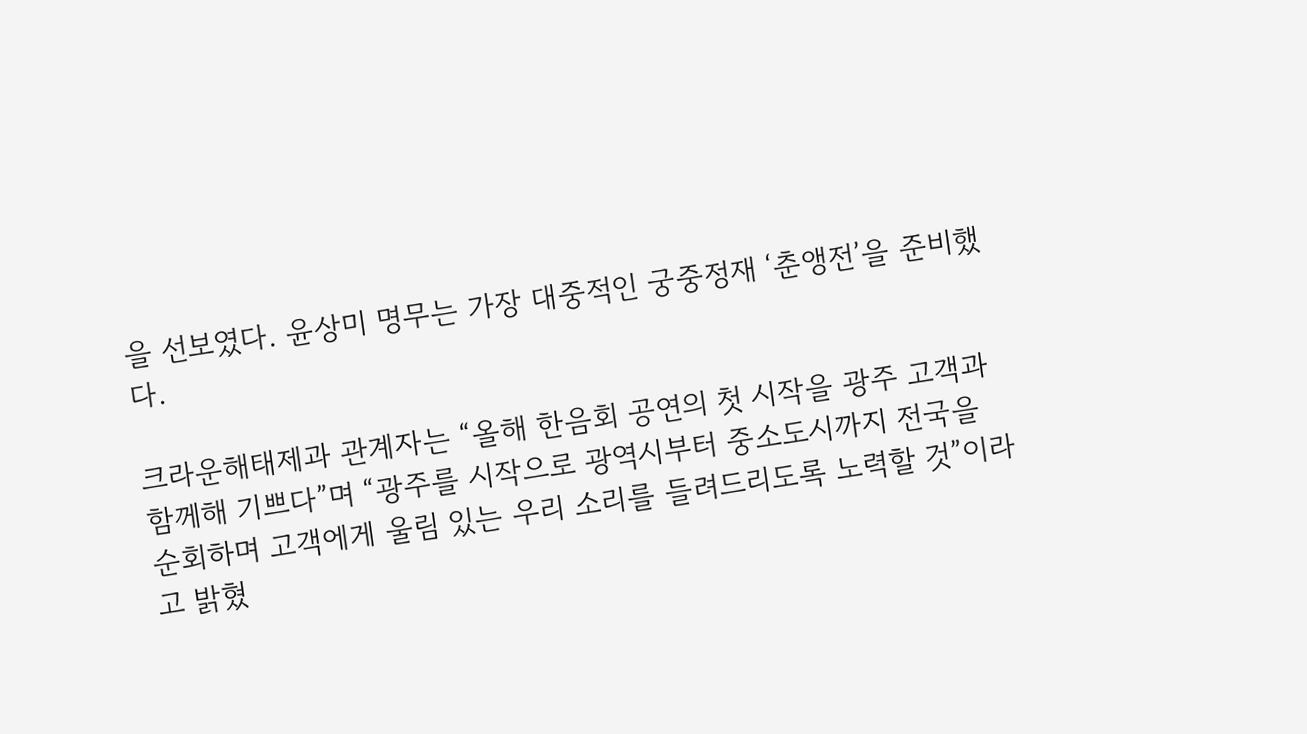을 선보였다. 윤상미 명무는 가장 대중적인 궁중정재 ‘춘앵전’을 준비했다.

크라운해태제과 관계자는 “올해 한음회 공연의 첫 시작을 광주 고객과 함께해 기쁘다”며 “광주를 시작으로 광역시부터 중소도시까지 전국을 순회하며 고객에게 울림 있는 우리 소리를 들려드리도록 노력할 것”이라고 밝혔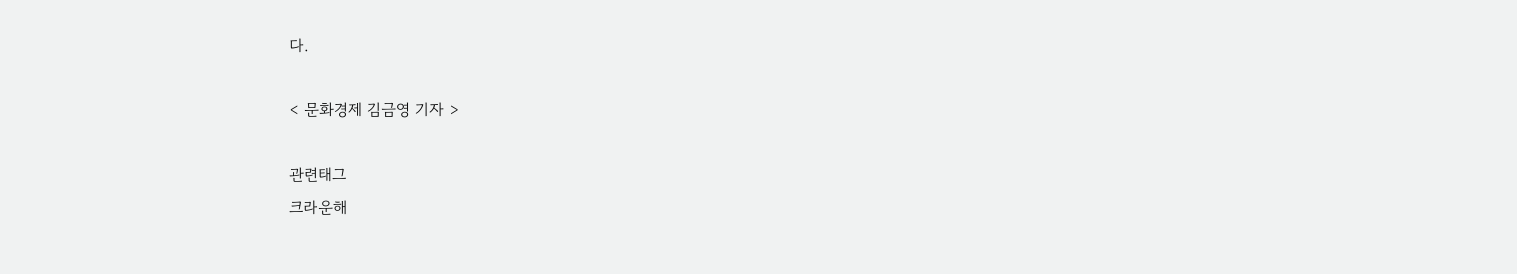다.

< 문화경제 김금영 기자 >

관련태그
크라운해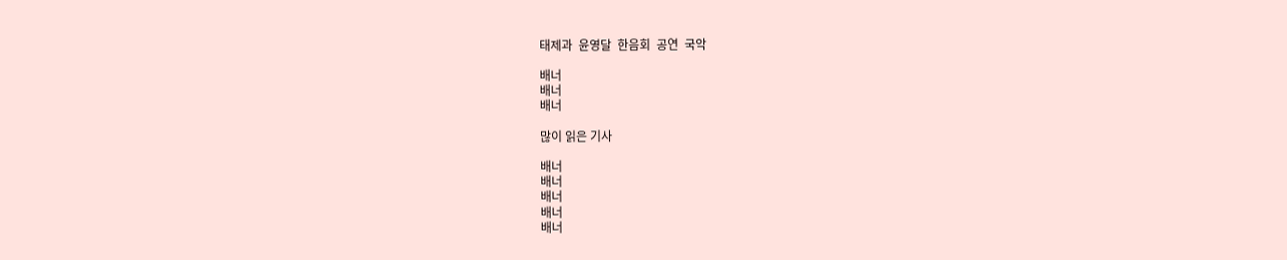태제과  윤영달  한음회  공연  국악

배너
배너
배너

많이 읽은 기사

배너
배너
배너
배너
배너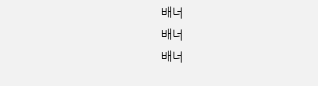배너
배너
배너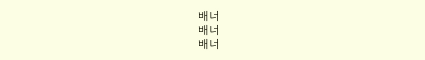배너
배너
배너